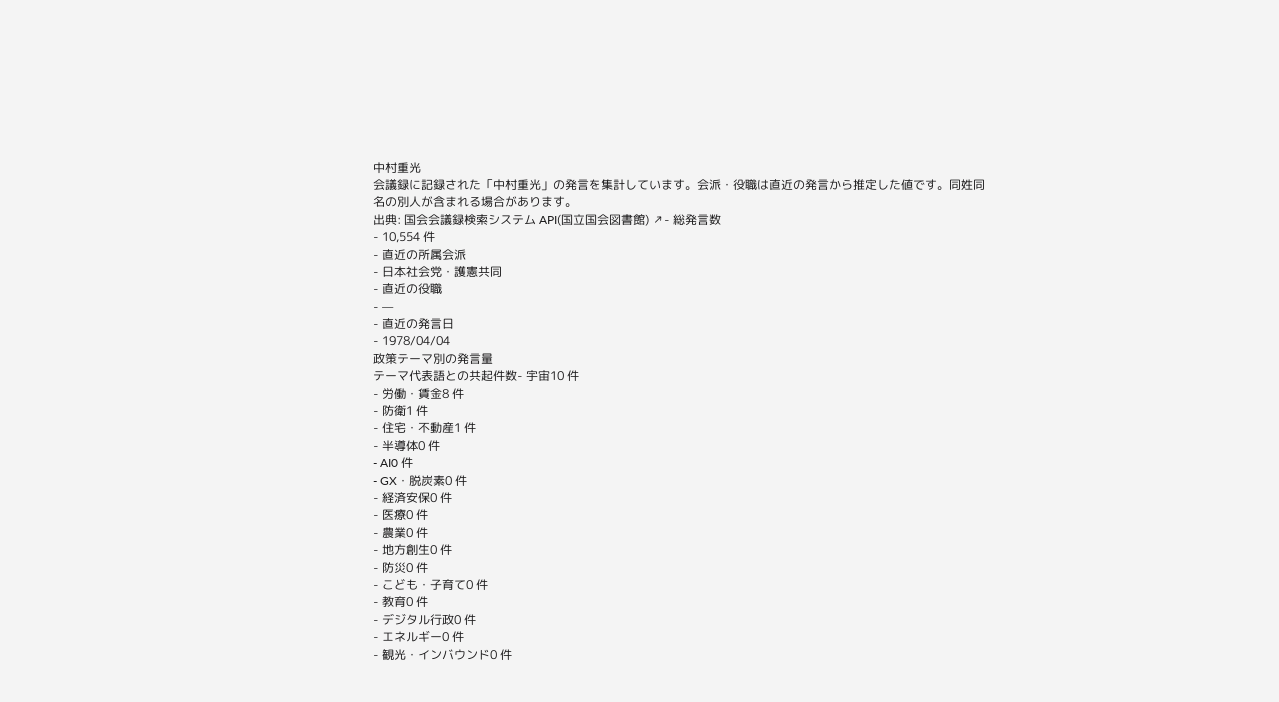中村重光
会議録に記録された「中村重光」の発言を集計しています。会派・役職は直近の発言から推定した値です。同姓同名の別人が含まれる場合があります。
出典: 国会会議録検索システム API(国立国会図書館) ↗- 総発言数
- 10,554 件
- 直近の所属会派
- 日本社会党・護憲共同
- 直近の役職
- —
- 直近の発言日
- 1978/04/04
政策テーマ別の発言量
テーマ代表語との共起件数- 宇宙10 件
- 労働・賃金8 件
- 防衛1 件
- 住宅・不動産1 件
- 半導体0 件
- AI0 件
- GX・脱炭素0 件
- 経済安保0 件
- 医療0 件
- 農業0 件
- 地方創生0 件
- 防災0 件
- こども・子育て0 件
- 教育0 件
- デジタル行政0 件
- エネルギー0 件
- 観光・インバウンド0 件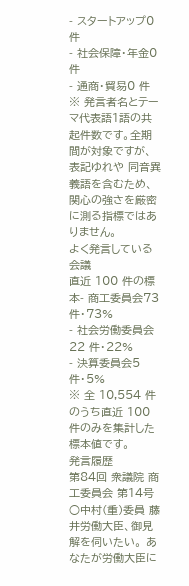- スタートアップ0 件
- 社会保障・年金0 件
- 通商・貿易0 件
※ 発言者名とテーマ代表語1語の共起件数です。全期間が対象ですが、表記ゆれや 同音異義語を含むため、関心の強さを厳密に測る指標ではありません。
よく発言している会議
直近 100 件の標本- 商工委員会73 件・73%
- 社会労働委員会22 件・22%
- 決算委員会5 件・5%
※ 全 10,554 件のうち直近 100 件のみを集計した標本値です。
発言履歴
第84回 衆議院 商工委員会 第14号
○中村(重)委員 藤井労働大臣、御見解を伺いたい。 あなたが労働大臣に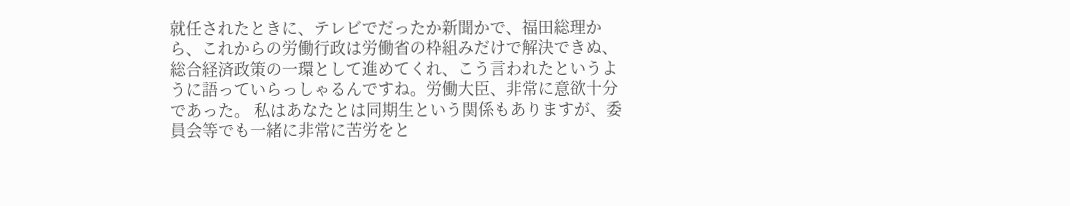就任されたときに、テレビでだったか新聞かで、福田総理から、これからの労働行政は労働省の枠組みだけで解決できぬ、総合経済政策の一環として進めてくれ、こう言われたというように語っていらっしゃるんですね。労働大臣、非常に意欲十分であった。 私はあなたとは同期生という関係もありますが、委員会等でも一緒に非常に苦労をと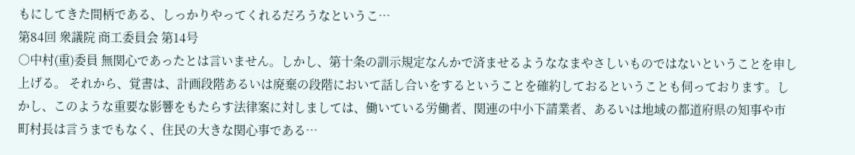もにしてきた間柄である、しっかりやってくれるだろうなというこ…
第84回 衆議院 商工委員会 第14号
○中村(重)委員 無関心であったとは言いません。しかし、第十条の訓示規定なんかで済ませるようななまやさしいものではないということを申し上げる。 それから、覚書は、計画段階あるいは廃棄の段階において話し合いをするということを確約しておるということも伺っております。しかし、このような重要な影響をもたらす法律案に対しましては、働いている労働者、関連の中小下請業者、あるいは地域の都道府県の知事や市町村長は言うまでもなく、住民の大きな関心事である…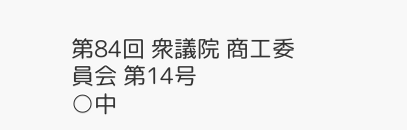第84回 衆議院 商工委員会 第14号
○中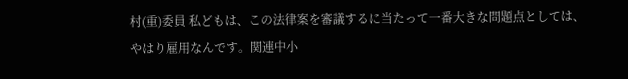村(重)委員 私どもは、この法律案を審議するに当たって一番大きな問題点としては、やはり雇用なんです。関連中小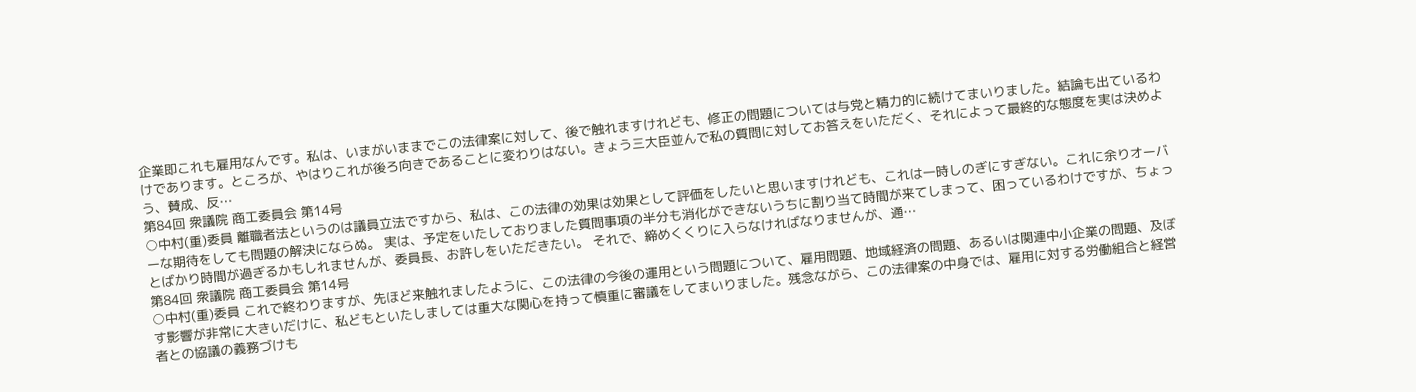企業即これも雇用なんです。私は、いまがいままでこの法律案に対して、後で触れますけれども、修正の問題については与党と精力的に続けてまいりました。結論も出ているわけであります。ところが、やはりこれが後ろ向きであることに変わりはない。きょう三大臣並んで私の質問に対してお答えをいただく、それによって最終的な態度を実は決めよう、賛成、反…
第84回 衆議院 商工委員会 第14号
○中村(重)委員 離職者法というのは議員立法ですから、私は、この法律の効果は効果として評価をしたいと思いますけれども、これは一時しのぎにすぎない。これに余りオーバーな期待をしても問題の解決にならぬ。 実は、予定をいたしておりました質問事項の半分も消化ができないうちに割り当て時間が来てしまって、困っているわけですが、ちょっとばかり時間が過ぎるかもしれませんが、委員長、お許しをいただきたい。 それで、締めくくりに入らなければなりませんが、通…
第84回 衆議院 商工委員会 第14号
○中村(重)委員 これで終わりますが、先ほど来触れましたように、この法律の今後の運用という問題について、雇用問題、地域経済の問題、あるいは関連中小企業の問題、及ぼす影響が非常に大きいだけに、私どもといたしましては重大な関心を持って慎重に審議をしてまいりました。残念ながら、この法律案の中身では、雇用に対する労働組合と経営者との協議の義務づけも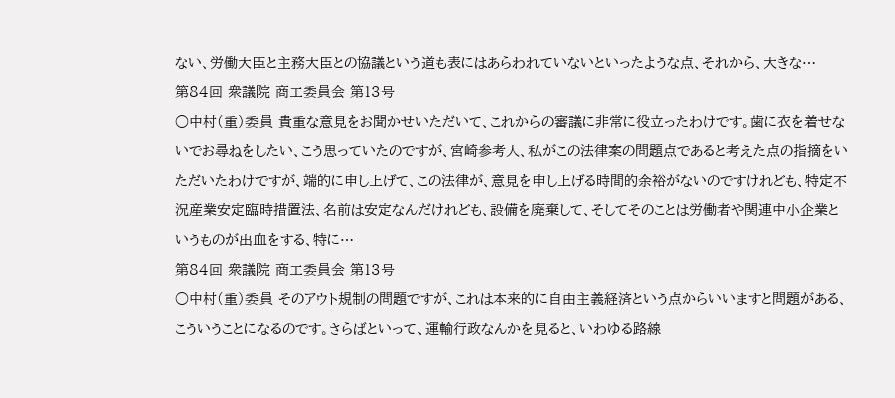ない、労働大臣と主務大臣との協議という道も表にはあらわれていないといったような点、それから、大きな…
第84回 衆議院 商工委員会 第13号
○中村(重)委員 貴重な意見をお聞かせいただいて、これからの審議に非常に役立ったわけです。歯に衣を着せないでお尋ねをしたい、こう思っていたのですが、宮崎参考人、私がこの法律案の問題点であると考えた点の指摘をいただいたわけですが、端的に申し上げて、この法律が、意見を申し上げる時間的余裕がないのですけれども、特定不況産業安定臨時措置法、名前は安定なんだけれども、設備を廃棄して、そしてそのことは労働者や関連中小企業というものが出血をする、特に…
第84回 衆議院 商工委員会 第13号
○中村(重)委員 そのアウト規制の問題ですが、これは本来的に自由主義経済という点からいいますと問題がある、こういうことになるのです。さらばといって、運輸行政なんかを見ると、いわゆる路線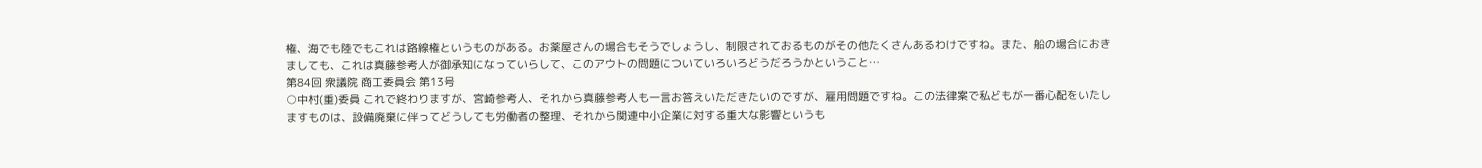権、海でも陸でもこれは路線権というものがある。お薬屋さんの場合もそうでしょうし、制限されておるものがその他たくさんあるわけですね。また、船の場合におきましても、これは真藤参考人が御承知になっていらして、このアウトの問題についていろいろどうだろうかということ…
第84回 衆議院 商工委員会 第13号
○中村(重)委員 これで終わりますが、宮崎参考人、それから真藤参考人も一言お答えいただきたいのですが、雇用問題ですね。この法律案で私どもが一番心配をいたしますものは、設備廃棄に伴ってどうしても労働者の整理、それから関連中小企業に対する重大な影響というも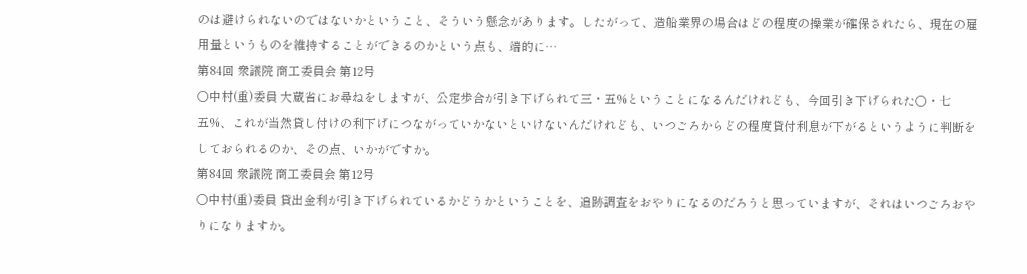のは避けられないのではないかということ、そういう懸念があります。したがって、造船業界の場合はどの程度の操業が確保されたら、現在の雇用量というものを維持することができるのかという点も、端的に…
第84回 衆議院 商工委員会 第12号
○中村(重)委員 大蔵省にお尋ねをしますが、公定歩合が引き下げられて三・五%ということになるんだけれども、今回引き下げられた〇・七五%、これが当然貸し付けの利下げにつながっていかないといけないんだけれども、いつごろからどの程度貸付利息が下がるというように判断をしておられるのか、その点、いかがですか。
第84回 衆議院 商工委員会 第12号
○中村(重)委員 貸出金利が引き下げられているかどうかということを、追跡調査をおやりになるのだろうと思っていますが、それはいつごろおやりになりますか。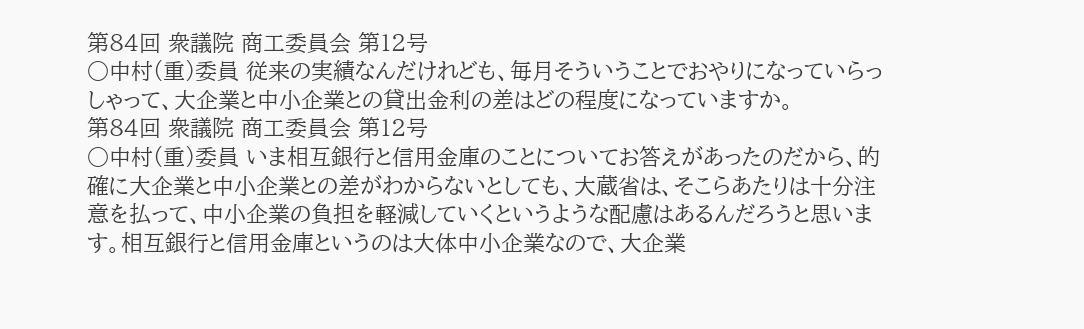第84回 衆議院 商工委員会 第12号
○中村(重)委員 従来の実績なんだけれども、毎月そういうことでおやりになっていらっしゃって、大企業と中小企業との貸出金利の差はどの程度になっていますか。
第84回 衆議院 商工委員会 第12号
○中村(重)委員 いま相互銀行と信用金庫のことについてお答えがあったのだから、的確に大企業と中小企業との差がわからないとしても、大蔵省は、そこらあたりは十分注意を払って、中小企業の負担を軽減していくというような配慮はあるんだろうと思います。相互銀行と信用金庫というのは大体中小企業なので、大企業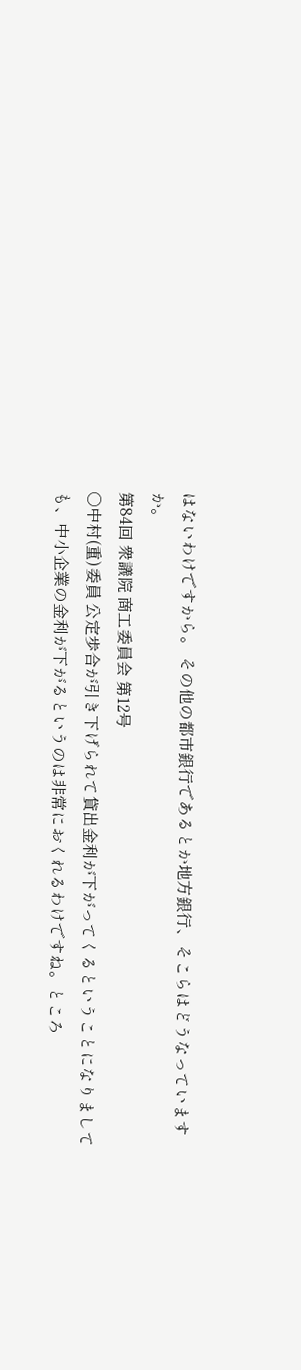はないわけですから。 その他の都市銀行であるとか地方銀行、そこらはどうなっていますか。
第84回 衆議院 商工委員会 第12号
○中村(重)委員 公定歩合が引き下げられて貸出金利が下がってくるということになりましても、中小企業の金利が下がるというのは非常におくれるわけですね。ところ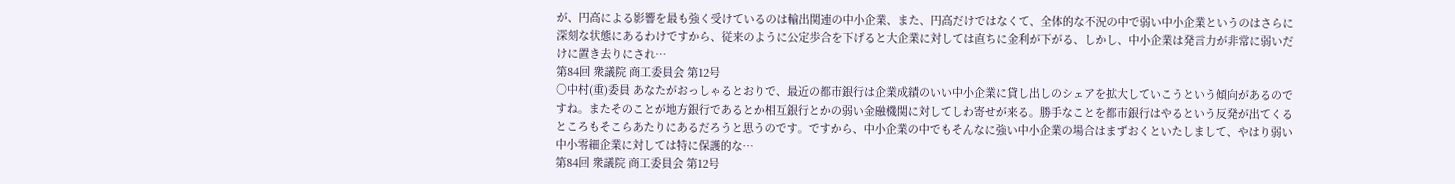が、円高による影響を最も強く受けているのは輸出関連の中小企業、また、円高だけではなくて、全体的な不況の中で弱い中小企業というのはさらに深刻な状態にあるわけですから、従来のように公定歩合を下げると大企業に対しては直ちに金利が下がる、しかし、中小企業は発言力が非常に弱いだけに置き去りにされ…
第84回 衆議院 商工委員会 第12号
○中村(重)委員 あなたがおっしゃるとおりで、最近の都市銀行は企業成績のいい中小企業に貸し出しのシェアを拡大していこうという傾向があるのですね。またそのことが地方銀行であるとか相互銀行とかの弱い金融機関に対してしわ寄せが来る。勝手なことを都市銀行はやるという反発が出てくるところもそこらあたりにあるだろうと思うのです。ですから、中小企業の中でもそんなに強い中小企業の場合はまずおくといたしまして、やはり弱い中小零細企業に対しては特に保護的な…
第84回 衆議院 商工委員会 第12号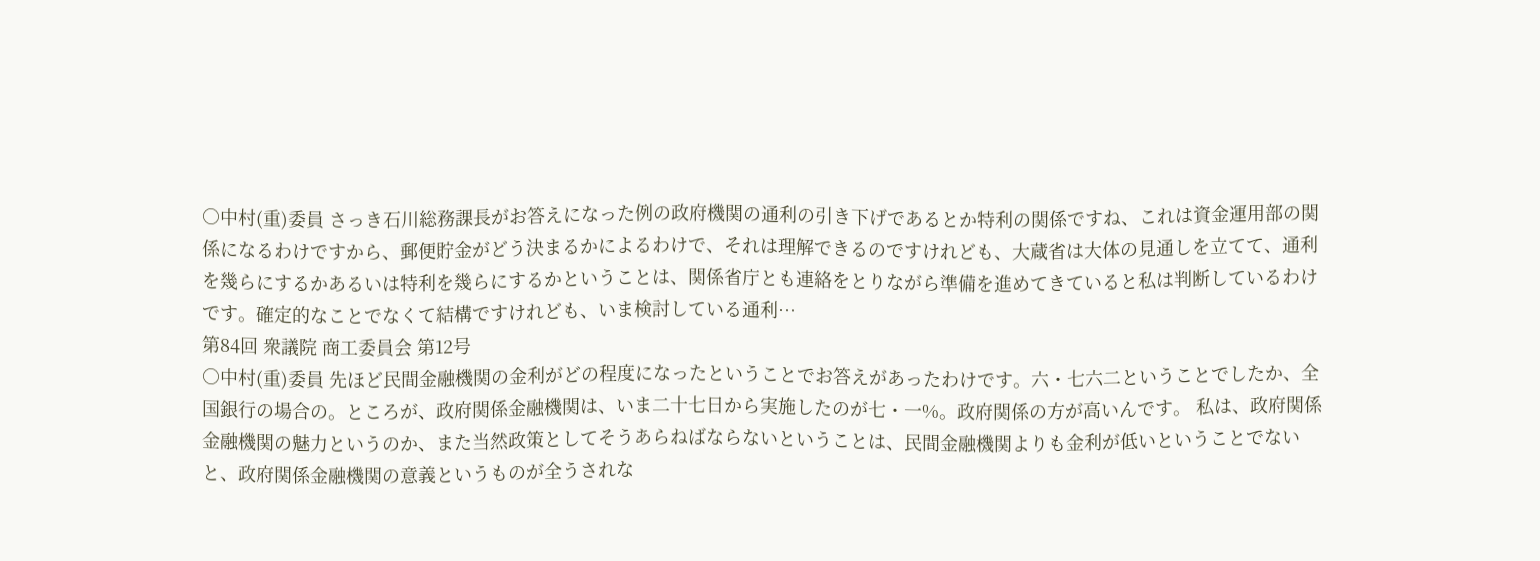○中村(重)委員 さっき石川総務課長がお答えになった例の政府機関の通利の引き下げであるとか特利の関係ですね、これは資金運用部の関係になるわけですから、郵便貯金がどう決まるかによるわけで、それは理解できるのですけれども、大蔵省は大体の見通しを立てて、通利を幾らにするかあるいは特利を幾らにするかということは、関係省庁とも連絡をとりながら準備を進めてきていると私は判断しているわけです。確定的なことでなくて結構ですけれども、いま検討している通利…
第84回 衆議院 商工委員会 第12号
○中村(重)委員 先ほど民間金融機関の金利がどの程度になったということでお答えがあったわけです。六・七六二ということでしたか、全国銀行の場合の。ところが、政府関係金融機関は、いま二十七日から実施したのが七・一%。政府関係の方が高いんです。 私は、政府関係金融機関の魅力というのか、また当然政策としてそうあらねばならないということは、民間金融機関よりも金利が低いということでないと、政府関係金融機関の意義というものが全うされな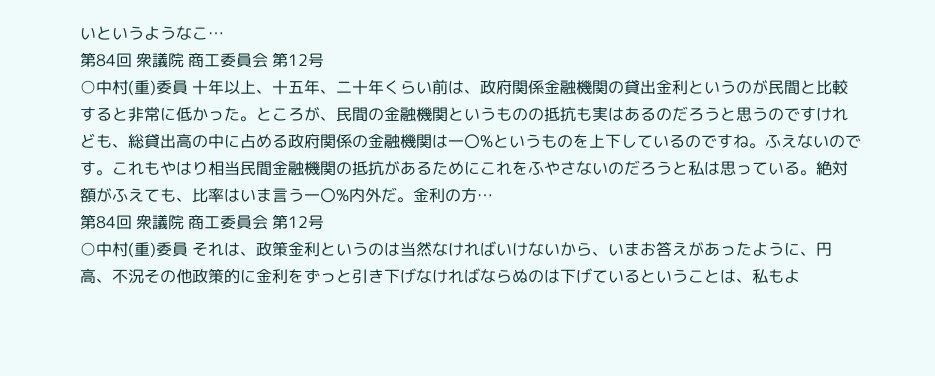いというようなこ…
第84回 衆議院 商工委員会 第12号
○中村(重)委員 十年以上、十五年、二十年くらい前は、政府関係金融機関の貸出金利というのが民間と比較すると非常に低かった。ところが、民間の金融機関というものの抵抗も実はあるのだろうと思うのですけれども、総貸出高の中に占める政府関係の金融機関は一〇%というものを上下しているのですね。ふえないのです。これもやはり相当民間金融機関の抵抗があるためにこれをふやさないのだろうと私は思っている。絶対額がふえても、比率はいま言う一〇%内外だ。金利の方…
第84回 衆議院 商工委員会 第12号
○中村(重)委員 それは、政策金利というのは当然なければいけないから、いまお答えがあったように、円高、不況その他政策的に金利をずっと引き下げなければならぬのは下げているということは、私もよ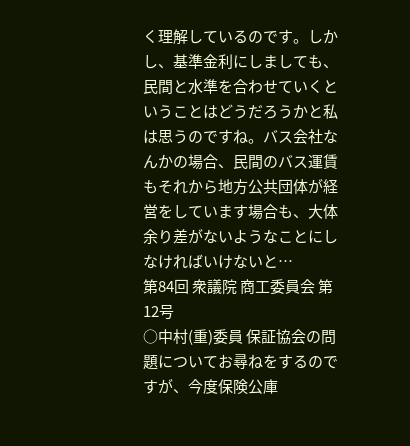く理解しているのです。しかし、基準金利にしましても、民間と水準を合わせていくということはどうだろうかと私は思うのですね。バス会社なんかの場合、民間のバス運賃もそれから地方公共団体が経営をしています場合も、大体余り差がないようなことにしなければいけないと…
第84回 衆議院 商工委員会 第12号
○中村(重)委員 保証協会の問題についてお尋ねをするのですが、今度保険公庫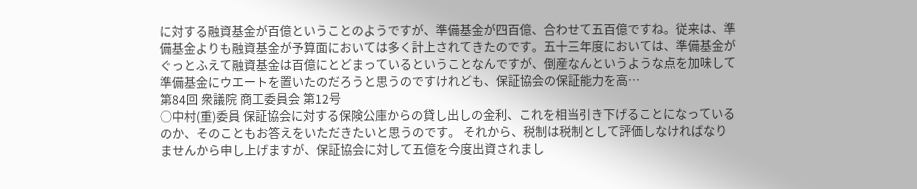に対する融資基金が百億ということのようですが、準備基金が四百億、合わせて五百億ですね。従来は、準備基金よりも融資基金が予算面においては多く計上されてきたのです。五十三年度においては、準備基金がぐっとふえて融資基金は百億にとどまっているということなんですが、倒産なんというような点を加味して準備基金にウエートを置いたのだろうと思うのですけれども、保証協会の保証能力を高…
第84回 衆議院 商工委員会 第12号
○中村(重)委員 保証協会に対する保険公庫からの貸し出しの金利、これを相当引き下げることになっているのか、そのこともお答えをいただきたいと思うのです。 それから、税制は税制として評価しなければなりませんから申し上げますが、保証協会に対して五億を今度出資されまし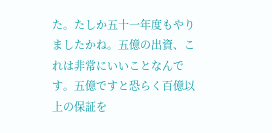た。たしか五十一年度もやりましたかね。五億の出資、これは非常にいいことなんです。五億ですと恐らく百億以上の保証を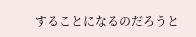することになるのだろうと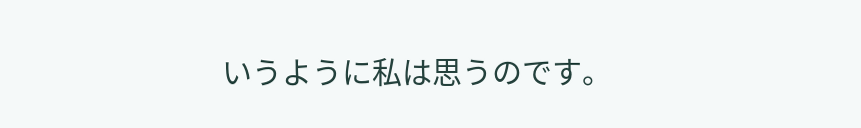いうように私は思うのです。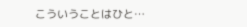こういうことはひと…